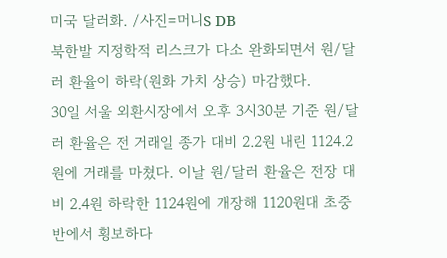미국 달러화. /사진=머니S DB
북한발 지정학적 리스크가 다소 완화되면서 원/달러 환율이 하락(원화 가치 상승) 마감했다.
30일 서울 외환시장에서 오후 3시30분 기준 원/달러 환율은 전 거래일 종가 대비 2.2원 내린 1124.2원에 거래를 마쳤다. 이날 원/달러 환율은 전장 대비 2.4원 하락한 1124원에 개장해 1120원대 초중반에서 횡보하다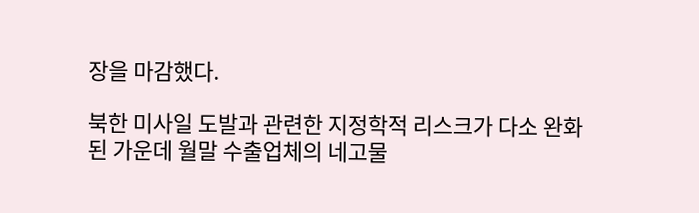장을 마감했다.

북한 미사일 도발과 관련한 지정학적 리스크가 다소 완화된 가운데 월말 수출업체의 네고물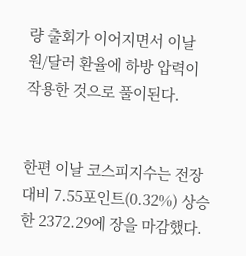량 출회가 이어지면서 이날 원/달러 환율에 하방 압력이 작용한 것으로 풀이된다.


한편 이날 코스피지수는 전장 대비 7.55포인트(0.32%) 상승한 2372.29에 장을 마감했다.